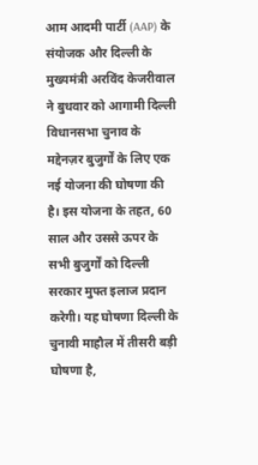आम आदमी पार्टी (AAP) के संयोजक और दिल्ली के मुख्यमंत्री अरविंद केजरीवाल ने बुधवार को आगामी दिल्ली विधानसभा चुनाव के मद्देनज़र बुजुर्गों के लिए एक नई योजना की घोषणा की है। इस योजना के तहत, 60 साल और उससे ऊपर के सभी बुजुर्गों को दिल्ली सरकार मुफ्त इलाज प्रदान करेगी। यह घोषणा दिल्ली के चुनावी माहौल में तीसरी बड़ी घोषणा है,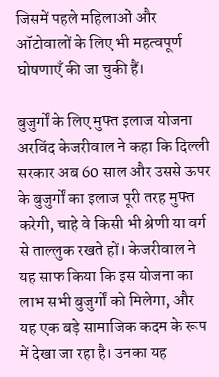जिसमें पहले महिलाओं और ऑटोवालों के लिए भी महत्वपूर्ण घोषणाएँ की जा चुकी हैं।

बुजुर्गों के लिए मुफ्त इलाज योजना
अरविंद केजरीवाल ने कहा कि दिल्ली सरकार अब 60 साल और उससे ऊपर के बुजुर्गों का इलाज पूरी तरह मुफ्त करेगी, चाहे वे किसी भी श्रेणी या वर्ग से ताल्लुक रखते हों। केजरीवाल ने यह साफ किया कि इस योजना का लाभ सभी बुजुर्गों को मिलेगा, और यह एक बड़े सामाजिक कदम के रूप में देखा जा रहा है। उनका यह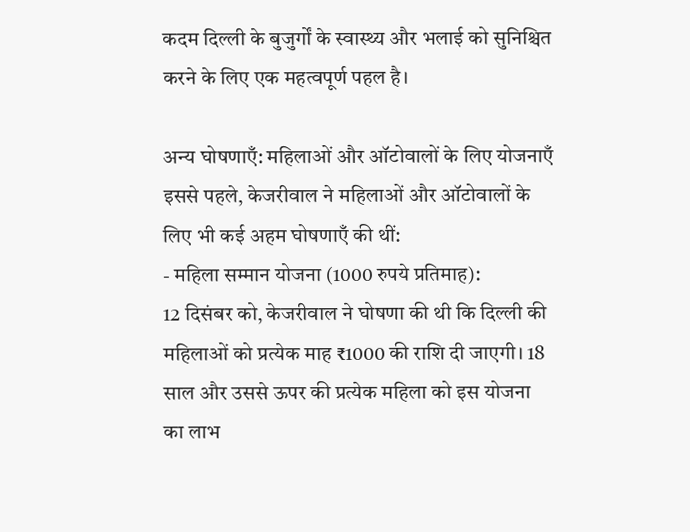कदम दिल्ली के बुजुर्गों के स्वास्थ्य और भलाई को सुनिश्चित करने के लिए एक महत्वपूर्ण पहल है।

अन्य घोषणाएँ: महिलाओं और ऑटोवालों के लिए योजनाएँ
इससे पहले, केजरीवाल ने महिलाओं और ऑटोवालों के लिए भी कई अहम घोषणाएँ की थीं:
- महिला सम्मान योजना (1000 रुपये प्रतिमाह):
12 दिसंबर को, केजरीवाल ने घोषणा की थी कि दिल्ली की महिलाओं को प्रत्येक माह ₹1000 की राशि दी जाएगी। 18 साल और उससे ऊपर की प्रत्येक महिला को इस योजना का लाभ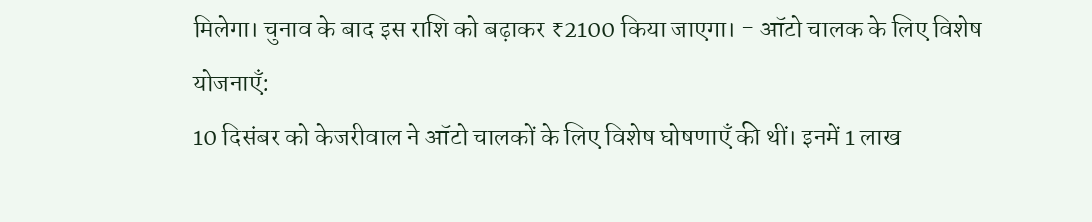मिलेगा। चुनाव के बाद इस राशि को बढ़ाकर ₹2100 किया जाएगा। - ऑटो चालक के लिए विशेष योजनाएँ:
10 दिसंबर को केजरीवाल ने ऑटो चालकों के लिए विशेष घोषणाएँ की थीं। इनमें 1 लाख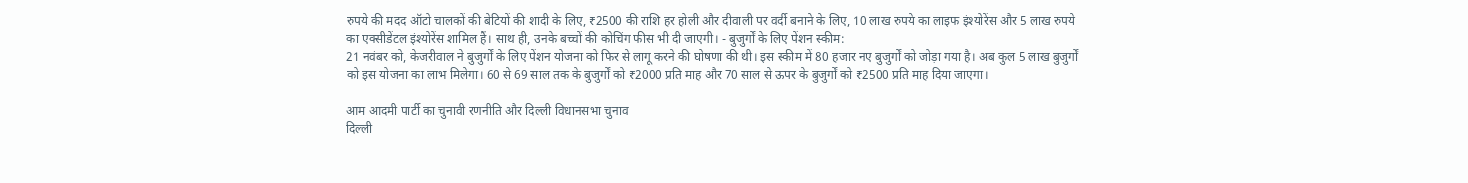रुपये की मदद ऑटो चालकों की बेटियों की शादी के लिए, ₹2500 की राशि हर होली और दीवाली पर वर्दी बनाने के लिए, 10 लाख रुपये का लाइफ इंश्योरेंस और 5 लाख रुपये का एक्सीडेंटल इंश्योरेंस शामिल हैं। साथ ही, उनके बच्चों की कोचिंग फीस भी दी जाएगी। - बुजुर्गों के लिए पेंशन स्कीम:
21 नवंबर को, केजरीवाल ने बुजुर्गों के लिए पेंशन योजना को फिर से लागू करने की घोषणा की थी। इस स्कीम में 80 हजार नए बुजुर्गों को जोड़ा गया है। अब कुल 5 लाख बुजुर्गों को इस योजना का लाभ मिलेगा। 60 से 69 साल तक के बुजुर्गों को ₹2000 प्रति माह और 70 साल से ऊपर के बुजुर्गों को ₹2500 प्रति माह दिया जाएगा।

आम आदमी पार्टी का चुनावी रणनीति और दिल्ली विधानसभा चुनाव
दिल्ली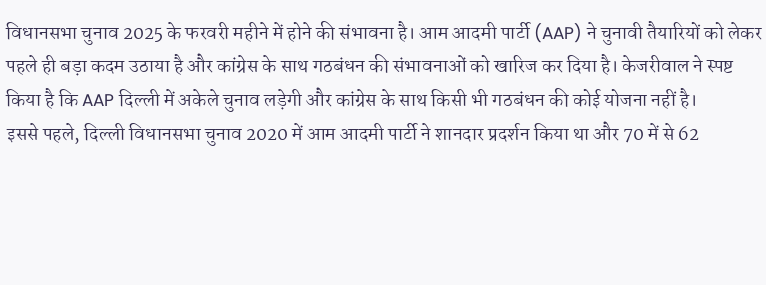विधानसभा चुनाव 2025 के फरवरी महीने में होने की संभावना है। आम आदमी पार्टी (AAP) ने चुनावी तैयारियों को लेकर पहले ही बड़ा कदम उठाया है और कांग्रेस के साथ गठबंधन की संभावनाओं को खारिज कर दिया है। केजरीवाल ने स्पष्ट किया है कि AAP दिल्ली में अकेले चुनाव लड़ेगी और कांग्रेस के साथ किसी भी गठबंधन की कोई योजना नहीं है।
इससे पहले, दिल्ली विधानसभा चुनाव 2020 में आम आदमी पार्टी ने शानदार प्रदर्शन किया था और 70 में से 62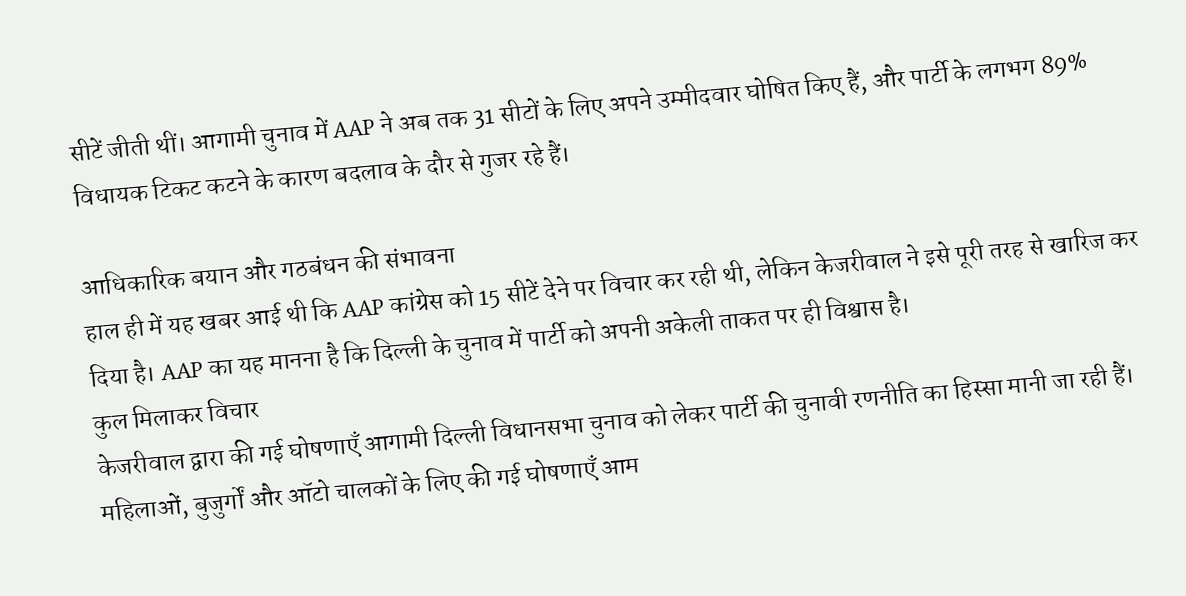सीटें जीती थीं। आगामी चुनाव में AAP ने अब तक 31 सीटों के लिए अपने उम्मीदवार घोषित किए हैं, और पार्टी के लगभग 89% विधायक टिकट कटने के कारण बदलाव के दौर से गुजर रहे हैं।

आधिकारिक बयान और गठबंधन की संभावना
हाल ही में यह खबर आई थी कि AAP कांग्रेस को 15 सीटें देने पर विचार कर रही थी, लेकिन केजरीवाल ने इसे पूरी तरह से खारिज कर दिया है। AAP का यह मानना है कि दिल्ली के चुनाव में पार्टी को अपनी अकेली ताकत पर ही विश्वास है।
कुल मिलाकर विचार
केजरीवाल द्वारा की गई घोषणाएँ आगामी दिल्ली विधानसभा चुनाव को लेकर पार्टी की चुनावी रणनीति का हिस्सा मानी जा रही हैं। महिलाओं, बुजुर्गों और ऑटो चालकों के लिए की गई घोषणाएँ आम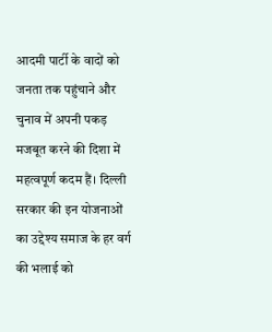आदमी पार्टी के वादों को जनता तक पहुंचाने और चुनाव में अपनी पकड़ मजबूत करने की दिशा में महत्वपूर्ण कदम हैं। दिल्ली सरकार की इन योजनाओं का उद्देश्य समाज के हर वर्ग की भलाई को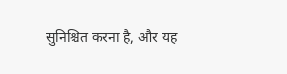सुनिश्चित करना है, और यह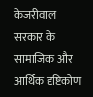केजरीवाल सरकार के सामाजिक और आर्थिक दृष्टिकोण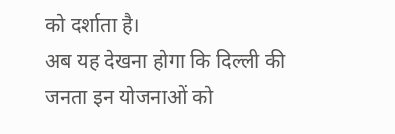को दर्शाता है।
अब यह देखना होगा कि दिल्ली की जनता इन योजनाओं को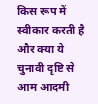किस रूप में स्वीकार करती है और क्या ये चुनावी दृष्टि से आम आदमी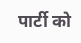पार्टी को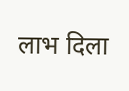लाभ दिला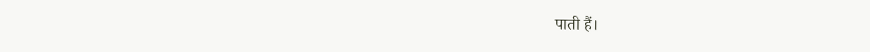पाती हैं।